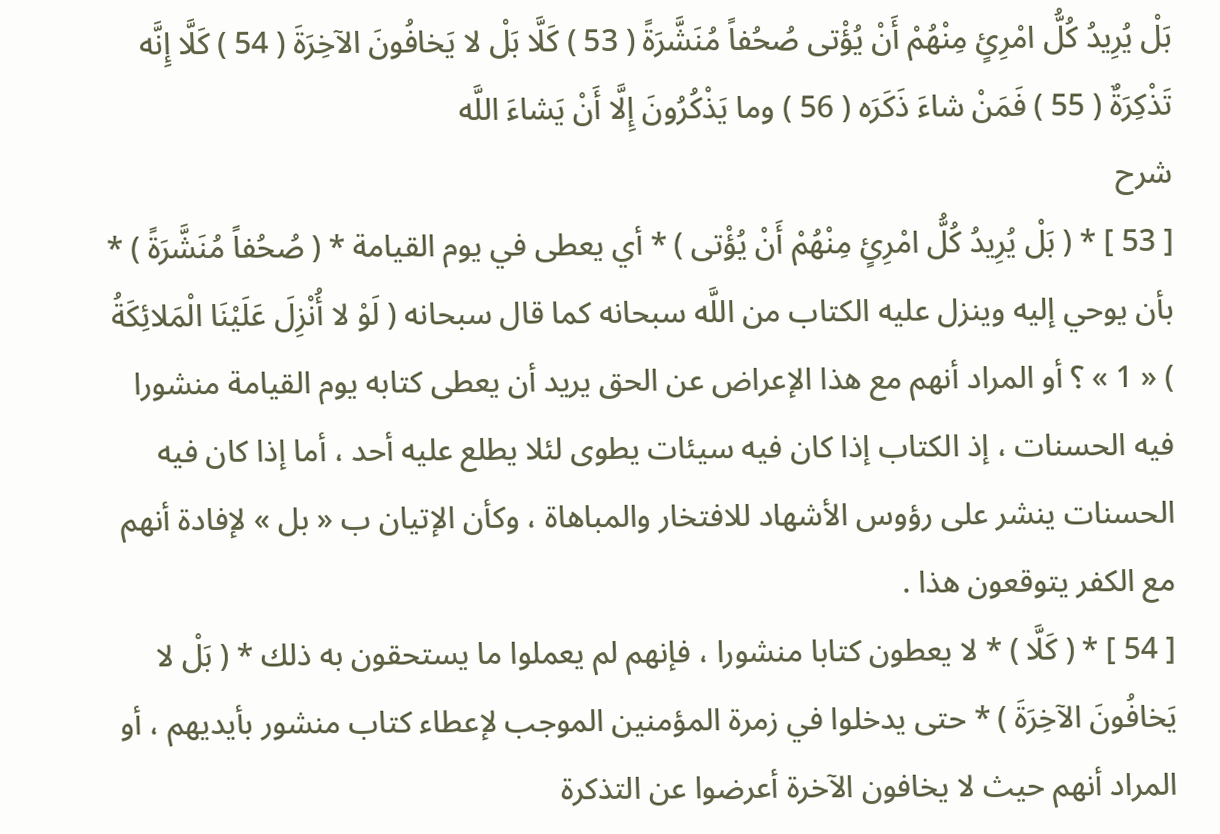بَلْ يُرِيدُ كُلُّ امْرِئٍ مِنْهُمْ أَنْ يُؤْتى صُحُفاً مُنَشَّرَةً ( 53 ) كَلَّا بَلْ لا يَخافُونَ الآخِرَةَ ( 54 ) كَلَّا إِنَّه تَذْكِرَةٌ ( 55 ) فَمَنْ شاءَ ذَكَرَه ( 56 ) وما يَذْكُرُونَ إِلَّا أَنْ يَشاءَ اللَّه
شرح
[ 53 ] * ( بَلْ يُرِيدُ كُلُّ امْرِئٍ مِنْهُمْ أَنْ يُؤْتى ) * أي يعطى في يوم القيامة * ( صُحُفاً مُنَشَّرَةً ) * بأن يوحي إليه وينزل عليه الكتاب من اللَّه سبحانه كما قال سبحانه ( لَوْ لا أُنْزِلَ عَلَيْنَا الْمَلائِكَةُ ) « 1 » ؟ أو المراد أنهم مع هذا الإعراض عن الحق يريد أن يعطى كتابه يوم القيامة منشورا فيه الحسنات ، إذ الكتاب إذا كان فيه سيئات يطوى لئلا يطلع عليه أحد ، أما إذا كان فيه الحسنات ينشر على رؤوس الأشهاد للافتخار والمباهاة ، وكأن الإتيان ب « بل » لإفادة أنهم مع الكفر يتوقعون هذا .
[ 54 ] * ( كَلَّا ) * لا يعطون كتابا منشورا ، فإنهم لم يعملوا ما يستحقون به ذلك * ( بَلْ لا يَخافُونَ الآخِرَةَ ) * حتى يدخلوا في زمرة المؤمنين الموجب لإعطاء كتاب منشور بأيديهم ، أو المراد أنهم حيث لا يخافون الآخرة أعرضوا عن التذكرة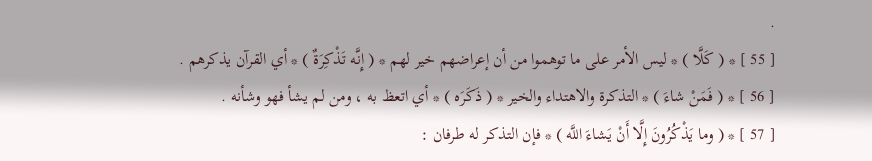.
[ 55 ] * ( كَلَّا ) * ليس الأمر على ما توهموا من أن إعراضهم خير لهم * ( إِنَّه تَذْكِرَةٌ ) * أي القرآن يذكرهم .
[ 56 ] * ( فَمَنْ شاءَ ) * التذكرة والاهتداء والخير * ( ذَكَرَه ) * أي اتعظ به ، ومن لم يشأ فهو وشأنه .
[ 57 ] * ( وما يَذْكُرُونَ إِلَّا أَنْ يَشاءَ اللَّه ) * فإن التذكر له طرفان :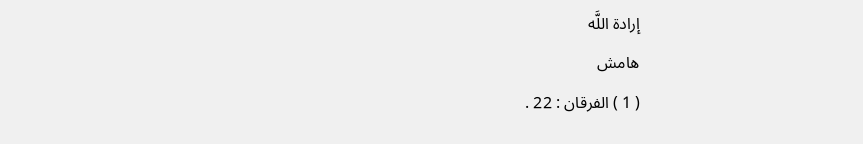إرادة اللَّه
هامش
( 1 ) الفرقان : 22 .